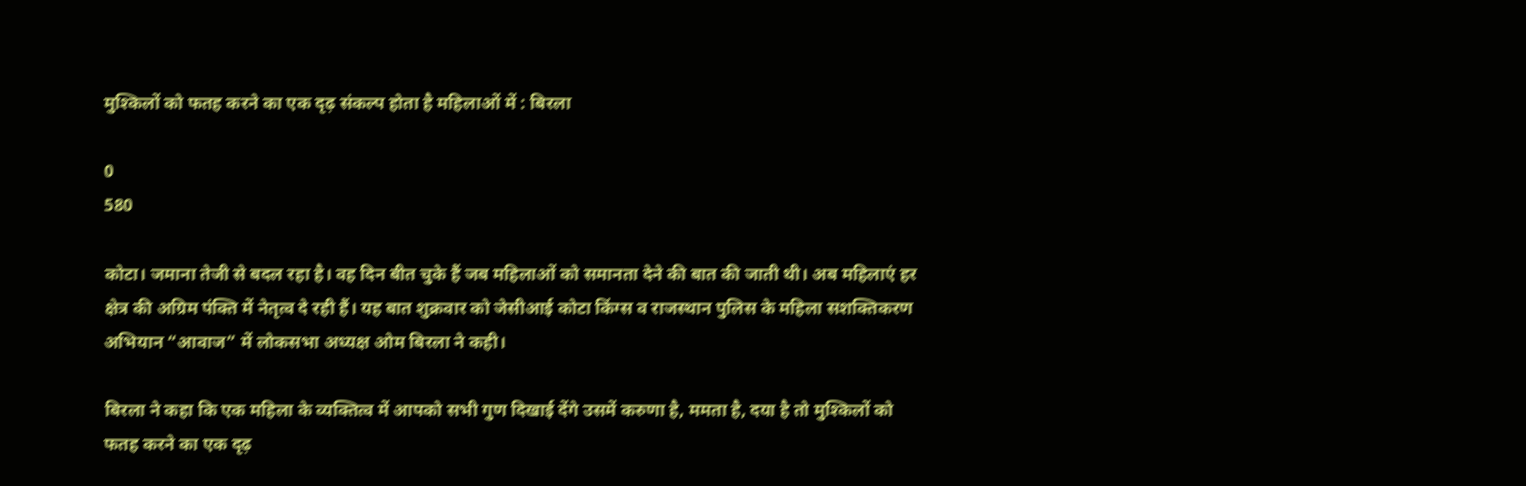मुश्किलों को फतह करने का एक दृढ़ संकल्प होता है महिलाओं में : बिरला

0
580

कोटा। जमाना तेजी से बदल रहा है। वह दिन बीत चुके हैं जब महिलाओं को समानता देने की बात की जाती थी। अब महिलाएं हर क्षेत्र की अग्रिम पंक्ति में नेतृत्व दे रही हैं। यह बात शुक्रवार को जेसीआई कोटा किंग्स व राजस्थान पुलिस के महिला सशक्तिकरण अभियान “आवाज” में लोकसभा अध्यक्ष ओम बिरला ने कही।

बिरला ने कहा कि एक महिला के व्यक्तित्व में आपको सभी गुण दिखाई देंगे उसमें करुणा है, ममता है, दया है तो मुश्किलों को फतह करने का एक दृढ़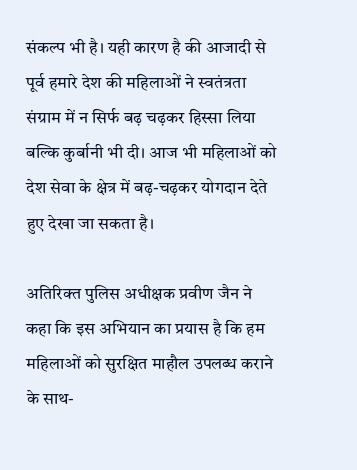संकल्प भी है। यही कारण है की आजादी से पूर्व हमारे देश की महिलाओं ने स्वतंत्रता संग्राम में न सिर्फ बढ़ चढ़कर हिस्सा लिया बल्कि कुर्बानी भी दी। आज भी महिलाओं को देश सेवा के क्षेत्र में बढ़-चढ़कर योगदान देते हुए देखा जा सकता है।

अतिरिक्त पुलिस अधीक्षक प्रवीण जैन ने कहा कि इस अभियान का प्रयास है कि हम महिलाओं को सुरक्षित माहौल उपलब्ध कराने के साथ-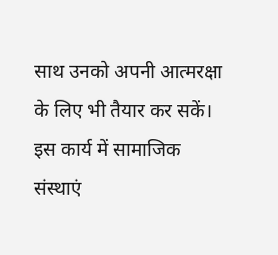साथ उनको अपनी आत्मरक्षा के लिए भी तैयार कर सकें। इस कार्य में सामाजिक संस्थाएं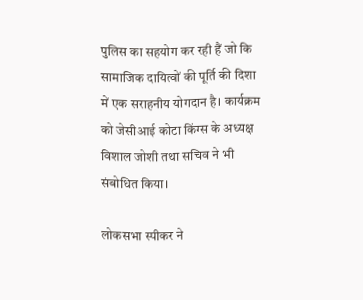पुलिस का सहयोग कर रही हैं जो कि सामाजिक दायित्वों की पूर्ति की दिशा में एक सराहनीय योगदान है। कार्यक्रम को जेसीआई कोटा किंग्स के अध्यक्ष विशाल जोशी तथा सचिव ने भी संबोधित किया।

लोकसभा स्पीकर ने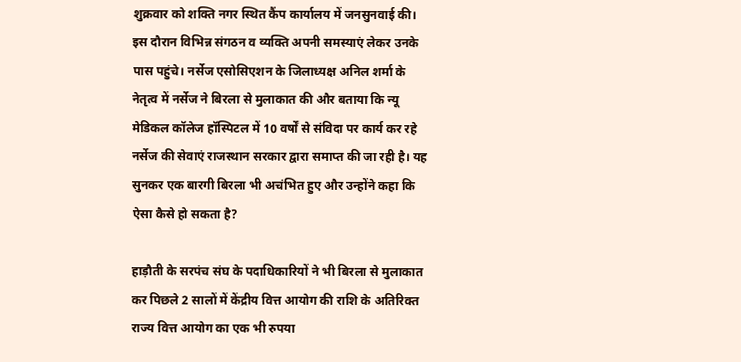शुक्रवार को शक्ति नगर स्थित कैंप कार्यालय में जनसुनवाई की। इस दौरान विभिन्न संगठन व व्यक्ति अपनी समस्याएं लेकर उनके पास पहुंचे। नर्सेज एसोसिएशन के जिलाध्यक्ष अनिल शर्मा के नेतृत्व में नर्सेज ने बिरला से मुलाकात की और बताया कि न्यू मेडिकल कॉलेज हॉस्पिटल में 10 वर्षों से संविदा पर कार्य कर रहे नर्सेज की सेवाएं राजस्थान सरकार द्वारा समाप्त की जा रही है। यह सुनकर एक बारगी बिरला भी अचंभित हुए और उन्होंने कहा कि ऐसा कैसे हो सकता है?

हाड़ौती के सरपंच संघ के पदाधिकारियों ने भी बिरला से मुलाकात कर पिछले 2 सालों में केंद्रीय वित्त आयोग की राशि के अतिरिक्त राज्य वित्त आयोग का एक भी रुपया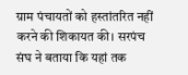ग्राम पंचायतों को हस्तांतरित नहीं करने की शिकायत की। सरपंच संघ ने बताया कि यहां तक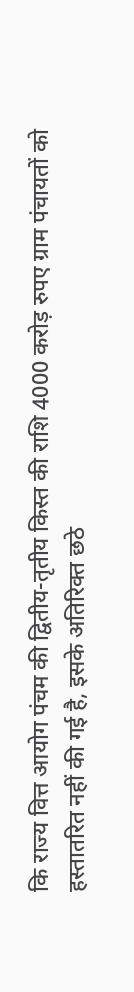कि राज्य वित्त आयोग पंचम की द्वितीय-तृतीय किस्त की राशि 4000 करोड़ रुपए ग्राम पंचायतों को हस्तातरित नहीं की गई है, इसके अतिरिक्त छठे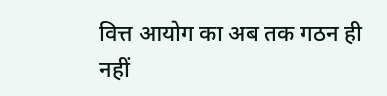वित्त आयोग का अब तक गठन ही नहीं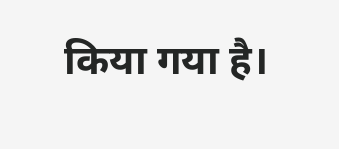किया गया है।